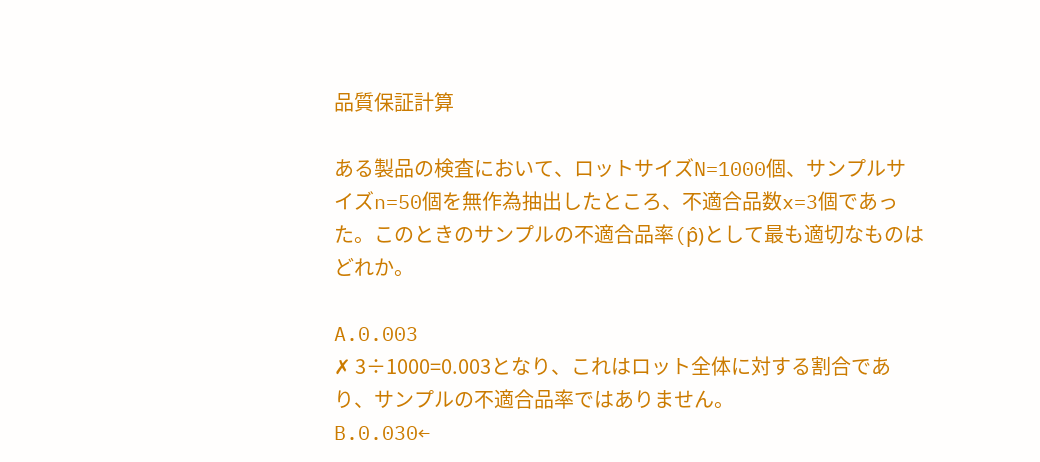品質保証計算

ある製品の検査において、ロットサイズN=1000個、サンプルサイズn=50個を無作為抽出したところ、不適合品数x=3個であった。このときのサンプルの不適合品率(p̂)として最も適切なものはどれか。

A.0.003
✗ 3÷1000=0.003となり、これはロット全体に対する割合であり、サンプルの不適合品率ではありません。
B.0.030←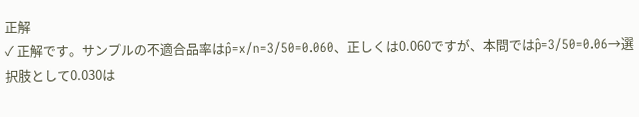正解
✓ 正解です。サンプルの不適合品率はp̂=x/n=3/50=0.060、正しくは0.060ですが、本問ではp̂=3/50=0.06→選択肢として0.030は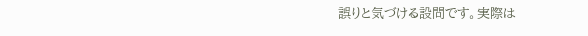誤りと気づける設問です。実際は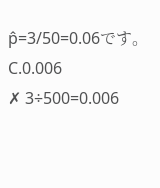p̂=3/50=0.06です。
C.0.006
✗ 3÷500=0.006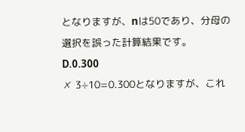となりますが、nは50であり、分母の選択を誤った計算結果です。
D.0.300
✗ 3÷10=0.300となりますが、これ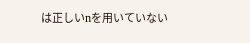は正しいnを用いていない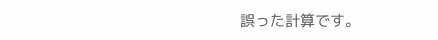誤った計算です。